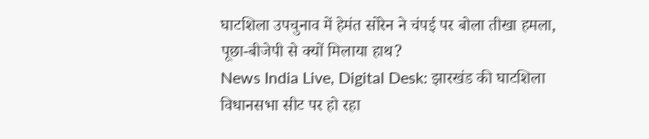घाटशिला उपचुनाव में हेमंत सोरेन ने चंपई पर बोला तीखा हमला, पूछा-बीजेपी से क्यों मिलाया हाथ?
News India Live, Digital Desk: झारखंड की घाटशिला विधानसभा सीट पर हो रहा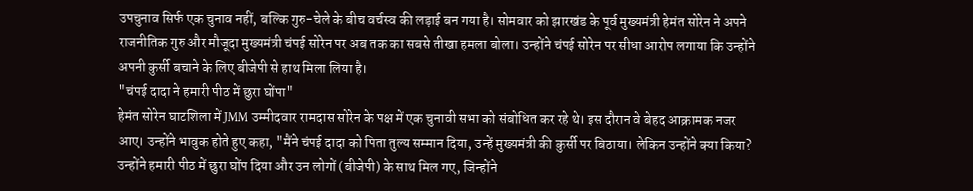उपचुनाव सिर्फ एक चुनाव नहीं, बल्कि गुरु-चेले के बीच वर्चस्व की लड़ाई बन गया है। सोमवार को झारखंड के पूर्व मुख्यमंत्री हेमंत सोरेन ने अपने राजनीतिक गुरु और मौजूदा मुख्यमंत्री चंपई सोरेन पर अब तक का सबसे तीखा हमला बोला। उन्होंने चंपई सोरेन पर सीधा आरोप लगाया कि उन्होंने अपनी कुर्सी बचाने के लिए बीजेपी से हाथ मिला लिया है।
"चंपई दादा ने हमारी पीठ में छुरा घोंपा"
हेमंत सोरेन घाटशिला में JMM उम्मीदवार रामदास सोरेन के पक्ष में एक चुनावी सभा को संबोधित कर रहे थे। इस दौरान वे बेहद आक्रामक नजर आए। उन्होंने भावुक होते हुए कहा, "मैंने चंपई दादा को पिता तुल्य सम्मान दिया, उन्हें मुख्यमंत्री की कुर्सी पर बिठाया। लेकिन उन्होंने क्या किया? उन्होंने हमारी पीठ में छुरा घोंप दिया और उन लोगों (बीजेपी) के साथ मिल गए, जिन्होंने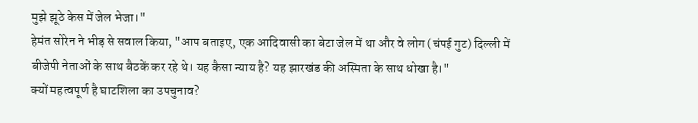मुझे झूठे केस में जेल भेजा।"
हेमंत सोरेन ने भीड़ से सवाल किया, "आप बताइए, एक आदिवासी का बेटा जेल में था और वे लोग (चंपई गुट) दिल्ली में बीजेपी नेताओं के साथ बैठकें कर रहे थे। यह कैसा न्याय है? यह झारखंड की अस्मिता के साथ धोखा है।"
क्यों महत्वपूर्ण है घाटशिला का उपचुनाव?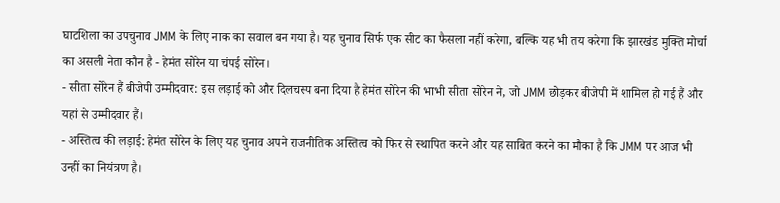घाटशिला का उपचुनाव JMM के लिए नाक का सवाल बन गया है। यह चुनाव सिर्फ एक सीट का फैसला नहीं करेगा, बल्कि यह भी तय करेगा कि झारखंड मुक्ति मोर्चा का असली नेता कौन है - हेमंत सोरेन या चंपई सोरेन।
- सीता सोरेन हैं बीजेपी उम्मीदवार: इस लड़ाई को और दिलचस्प बना दिया है हेमंत सोरेन की भाभी सीता सोरेन ने, जो JMM छोड़कर बीजेपी में शामिल हो गई हैं और यहां से उम्मीदवार हैं।
- अस्तित्व की लड़ाई: हेमंत सोरेन के लिए यह चुनाव अपने राजनीतिक अस्तित्व को फिर से स्थापित करने और यह साबित करने का मौका है कि JMM पर आज भी उन्हीं का नियंत्रण है।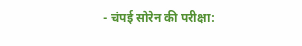- चंपई सोरेन की परीक्षा: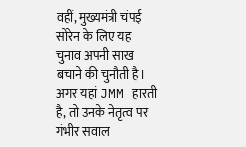वहीं, मुख्यमंत्री चंपई सोरेन के लिए यह चुनाव अपनी साख बचाने की चुनौती है। अगर यहां JMM हारती है, तो उनके नेतृत्व पर गंभीर सवाल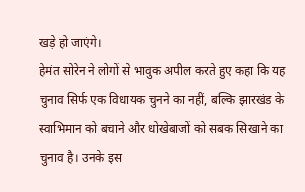खड़े हो जाएंगे।
हेमंत सोरेन ने लोगों से भावुक अपील करते हुए कहा कि यह चुनाव सिर्फ एक विधायक चुनने का नहीं, बल्कि झारखंड के स्वाभिमान को बचाने और धोखेबाजों को सबक सिखाने का चुनाव है। उनके इस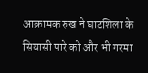आक्रामक रुख ने घाटशिला के सियासी पारे को और भी गरमा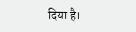दिया है।